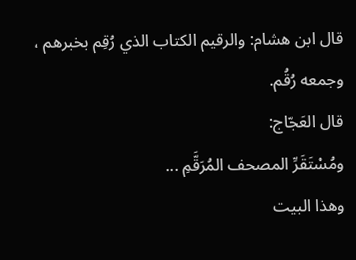قال ابن هشام: والرقيم الكتاب الذي رُقِم بخبرهم ، وجمعه رُقُم.
قال العَجّاج:
ومُسْتَقَرِّ المصحف المُرَقَّمِ ...
وهذا البيت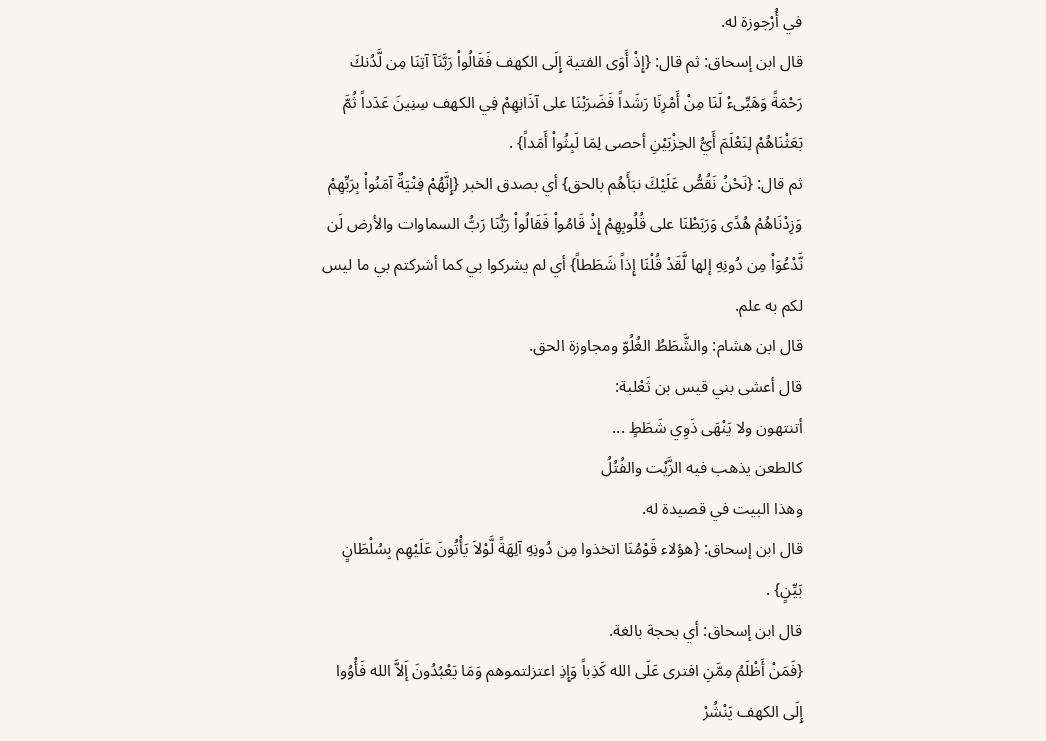في أُرْجوزة له.
قال ابن إسحاق: ثم قال: {إِذْ أَوَى الفتية إِلَى الكهف فَقَالُواْ رَبَّنَآ آتِنَا مِن لَّدُنكَ رَحْمَةً وَهَيِّىءْ لَنَا مِنْ أَمْرِنَا رَشَداً فَضَرَبْنَا على آذَانِهِمْ فِي الكهف سِنِينَ عَدَداً ثُمَّ بَعَثْنَاهُمْ لِنَعْلَمَ أَيُّ الحِزْبَيْنِ أحصى لِمَا لَبِثُواْ أَمَداً} .
ثم قال: {نَحْنُ نَقُصُّ عَلَيْكَ نبَأَهُم بالحق} أي بصدق الخبر {إِنَّهُمْ فِتْيَةٌ آمَنُواْ بِرَبِّهِمْ وَزِدْنَاهُمْ هُدًى وَرَبَطْنَا على قُلُوبِهِمْ إِذْ قَامُواْ فَقَالُواْ رَبُّنَا رَبُّ السماوات والأرض لَن نَّدْعُوَاْ مِن دُونِهِ إلها لَّقَدْ قُلْنَا إِذاً شَطَطاً} أي لم يشركوا بي كما أشركتم بي ما ليس لكم به علم.
قال ابن هشام: والشَّطَطُ الغُلُوّ ومجاوزة الحق.
قال أعشى بني قيس بن ثَعْلبة:
أتنتهون ولا يَنْهَى ذَوِي شَطَطٍ ...
كالطعن يذهب فيه الزَّيْت والفُتُلُ
وهذا البيت في قصيدة له.
قال ابن إسحاق: {هؤلاء قَوْمُنَا اتخذوا مِن دُونِهِ آلِهَةً لَّوْلاَ يَأْتُونَ عَلَيْهِم بِسُلْطَانٍ بَيِّنٍ} .
قال ابن إسحاق: أي بحجة بالغة.
{فَمَنْ أَظْلَمُ مِمَّنِ افترى عَلَى الله كَذِباً وَإِذِ اعتزلتموهم وَمَا يَعْبُدُونَ إَلاَّ الله فَأْوُوا إِلَى الكهف يَنْشُرْ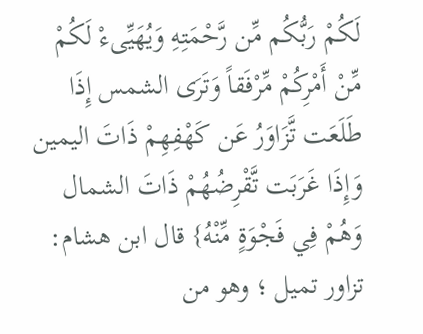لَكُمْ رَبُّكُم مِّن رَّحْمَتِهِ وَيُهَيِّىءْ لَكُمْ مِّنْ أَمْرِكُمْ مِّرْفَقاً وَتَرَى الشمس إِذَا طَلَعَت تَّزَاوَرُ عَن كَهْفِهِمْ ذَاتَ اليمين وَإِذَا غَرَبَت تَّقْرِضُهُمْ ذَاتَ الشمال وَهُمْ فِي فَجْوَةٍ مِّنْهُ} قال ابن هشام: تزاور تميل ؛ وهو من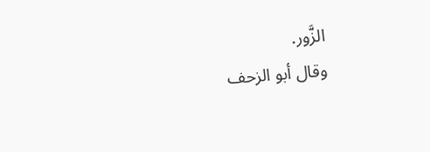الزَّور.
وقال أبو الزحف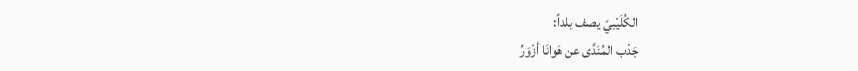الكُلَيْبيّ يصف بلداً:
جَدْب المُنَدَّى عن هَوانَا أزْوَرُ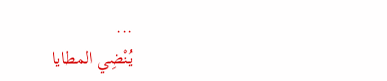...
يُنْضِي المطايا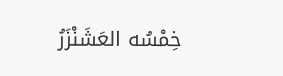خِمْسُه العَشَنْزَرُ